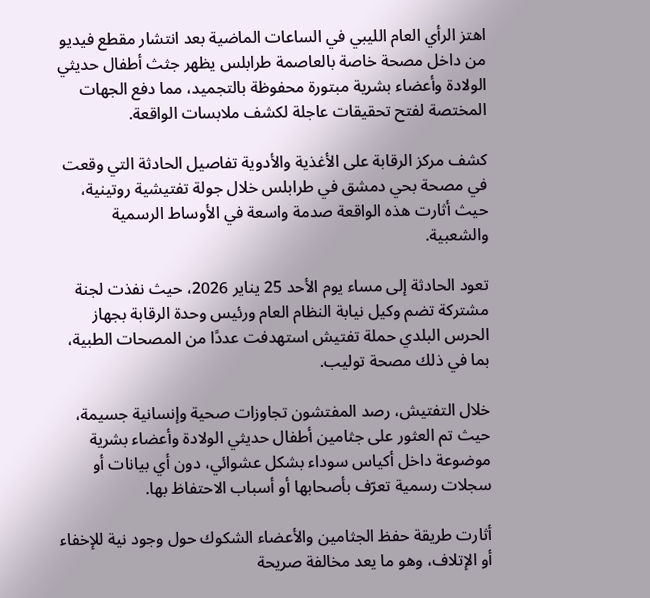اهتز الرأي العام الليبي في الساعات الماضية بعد انتشار مقطع فيديو من داخل مصحة خاصة بالعاصمة طرابلس يظهر جثث أطفال حديثي الولادة وأعضاء بشرية مبتورة محفوظة بالتجميد، مما دفع الجهات المختصة لفتح تحقيقات عاجلة لكشف ملابسات الواقعة.

كشف مركز الرقابة على الأغذية والأدوية تفاصيل الحادثة التي وقعت في مصحة بحي دمشق في طرابلس خلال جولة تفتيشية روتينية، حيث أثارت هذه الواقعة صدمة واسعة في الأوساط الرسمية والشعبية.

تعود الحادثة إلى مساء يوم الأحد 25 يناير 2026، حيث نفذت لجنة مشتركة تضم وكيل نيابة النظام العام ورئيس وحدة الرقابة بجهاز الحرس البلدي حملة تفتيش استهدفت عددًا من المصحات الطبية، بما في ذلك مصحة توليب.

خلال التفتيش، رصد المفتشون تجاوزات صحية وإنسانية جسيمة، حيث تم العثور على جثامين أطفال حديثي الولادة وأعضاء بشرية موضوعة داخل أكياس سوداء بشكل عشوائي، دون أي بيانات أو سجلات رسمية تعرّف بأصحابها أو أسباب الاحتفاظ بها.

أثارت طريقة حفظ الجثامين والأعضاء الشكوك حول وجود نية للإخفاء أو الإتلاف، وهو ما يعد مخالفة صريحة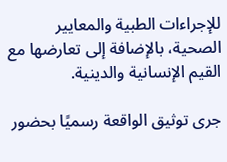للإجراءات الطبية والمعايير الصحية، بالإضافة إلى تعارضها مع القيم الإنسانية والدينية.

جرى توثيق الواقعة رسميًا بحضور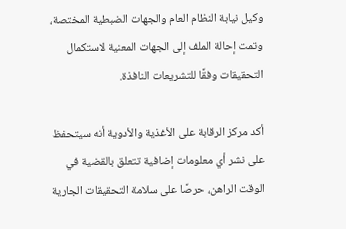وكيل نيابة النظام العام والجهات الضبطية المختصة، وتمت إحالة الملف إلى الجهات المعنية لاستكمال التحقيقات وفقًا للتشريعات النافذة.

أكد مركز الرقابة على الأغذية والأدوية أنه سيتحفظ على نشر أي معلومات إضافية تتعلق بالقضية في الوقت الراهن، حرصًا على سلامة التحقيقات الجارية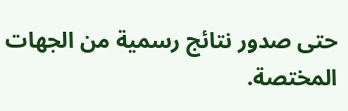حتى صدور نتائج رسمية من الجهات المختصة.